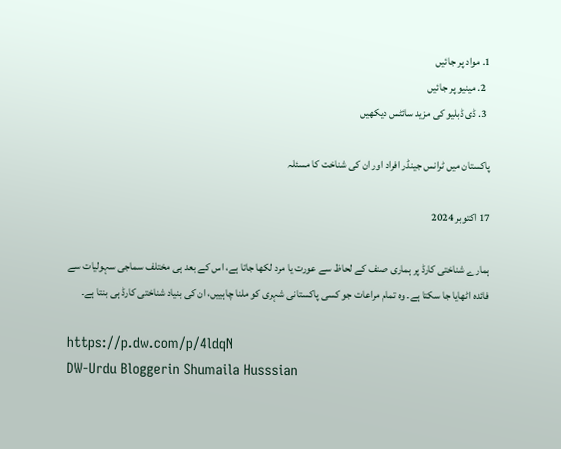1. مواد پر جائیں
  2. مینیو پر جائیں
  3. ڈی ڈبلیو کی مزید سائٹس دیکھیں

پاکستان میں ٹرانس جینڈر افراد اور ان کی شناخت کا مسئلہ

17 اکتوبر 2024

ہمارے شناختی کارڈ پر ہماری صنف کے لحاظ سے عورت یا مرد لکھا جاتا ہے، اس کے بعد ہی مختلف سماجی سہولیات سے فائدہ اٹھایا جا سکتا ہے۔ وہ تمام مراعات جو کسی پاکستانی شہری کو ملنا چاہییں، ان کی بنیاد شناختی کارڈ ہی بنتا ہے۔

https://p.dw.com/p/4ldqN
DW-Urdu Bloggerin Shumaila Husssian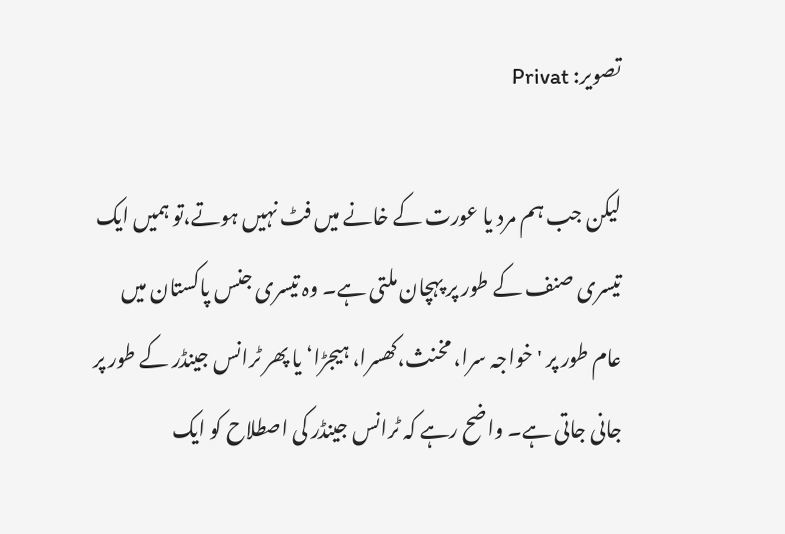تصویر: Privat

لیکن جب ہم مرد یا عورت کے خانے میں فٹ نہیں ہوتے،تو ہمیں ایک تیسری صنف کے طور پر پہچان ملتی ہے۔ وہ تیسری جنس پاکستان میں عام طور پر 'خواجہ سرا، مخنث،کھسرا، ہیجڑا‘ یا پھر ٹرانس جینڈر کے طور پر جانی جاتی ہے۔ واضح رہے کہ ٹرانس جینڈر کی اصطلاح کو ایک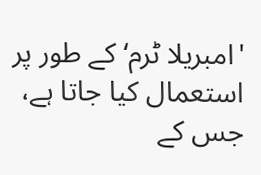'امبریلا ٹرم‘ کے طور پر استعمال کیا جاتا ہے، جس کے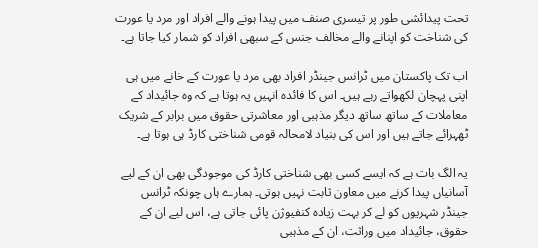تحت پیدائشی طور پر تیسری صنف میں پیدا ہونے والے افراد اور مرد یا عورت کی شناخت کو اپنانے والے مخالف جنس کے سبھی افراد کو شمار کیا جاتا ہے۔

اب تک پاکستان میں ٹرانس جینڈر افراد بھی مرد یا عورت کے خانے میں ہی اپنی پہچان لکھواتے رہے ہیں۔ اس کا فائدہ انہیں یہ ہوتا ہے کہ وہ جائیداد کے معاملات کے ساتھ ساتھ دیگر مذہبی اور معاشرتی حقوق میں برابر کے شریک ٹھہرائے جاتے ہیں اور اس کی بنیاد لامحالہ قومی شناختی کارڈ ہی ہوتا ہے۔

یہ الگ بات ہے کہ ایسے کسی بھی شناختی کارڈ کی موجودگی بھی ان کے لیے آسانیاں پیدا کرنے میں معاون ثابت نہیں ہوتی۔ ہمارے ہاں چونکہ ٹرانس جینڈر شہریوں کو لے کر بہت زیادہ کنفیوژن پائی جاتی ہے، اس لیے ان کے حقوق، جائیداد میں وراثت، ان کے مذہبی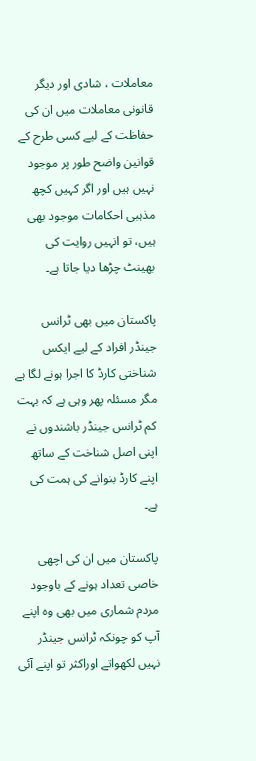معاملات ، شادی اور دیگر قانونی معاملات میں ان کی حفاظت کے لیے کسی طرح کے قوانین واضح طور پر موجود نہیں ہیں اور اگر کہیں کچھ مذہبی احکامات موجود بھی ہیں، تو انہیں روایت کی بھینٹ چڑھا دیا جاتا ہے۔

پاکستان میں بھی ٹرانس جینڈر افراد کے لیے ایکس شناختی کارڈ کا اجرا ہونے لگا ہے  مگر مسئلہ پھر وہی ہے کہ بہت کم ٹرانس جینڈر باشندوں نے اپنی اصل شناخت کے ساتھ اپنے کارڈ بنوانے کی ہمت کی ہے۔

پاکستان میں ان کی اچھی خاصی تعداد ہونے کے باوجود مردم شماری میں بھی وہ اپنے آپ کو چونکہ ٹرانس جینڈر نہیں لکھواتے اوراکثر تو اپنے آئی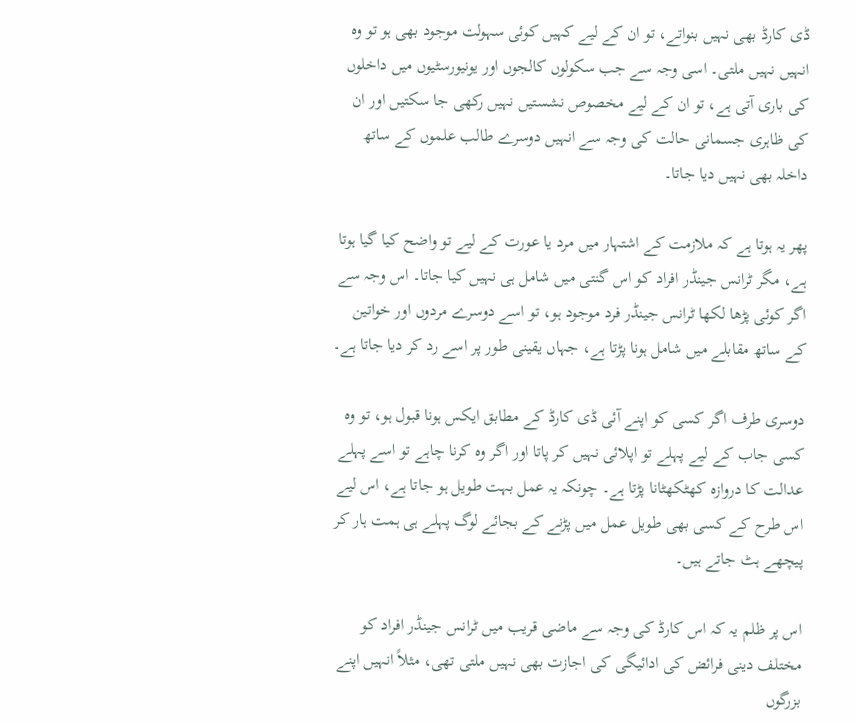ڈی کارڈ بھی نہیں بنواتے، تو ان کے لیے کہیں کوئی سہولت موجود بھی ہو تو وہ انہیں نہیں ملتی۔ اسی وجہ سے جب سکولوں کالجوں اور یونیورسٹیوں میں داخلوں کی باری آتی ہے، تو ان کے لیے مخصوص نشستیں نہیں رکھی جا سکتیں اور ان کی ظاہری جسمانی حالت کی وجہ سے انہیں دوسرے طالب علموں کے ساتھ داخلہ بھی نہیں دیا جاتا۔

پھر یہ ہوتا ہے کہ ملازمت کے اشتہار میں مرد یا عورت کے لیے تو واضح کیا گیا ہوتا ہے، مگر ٹرانس جینڈر افراد کو اس گنتی میں شامل ہی نہیں کیا جاتا۔ اس وجہ سے اگر کوئی پڑھا لکھا ٹرانس جینڈر فرد موجود ہو، تو اسے دوسرے مردوں اور خواتین کے ساتھ مقابلے میں شامل ہونا پڑتا ہے، جہاں یقینی طور پر اسے رد کر دیا جاتا ہے۔

دوسری طرف اگر کسی کو اپنے آئی ڈی کارڈ کے مطابق ایکس ہونا قبول ہو، تو وہ کسی جاب کے لیے پہلے تو اپلائی نہیں کر پاتا اور اگر وہ کرنا چاہے تو اسے پہلے عدالت کا دروازہ کھٹکھٹانا پڑتا ہے۔ چونکہ یہ عمل بہت طویل ہو جاتا ہے، اس لیے اس طرح کے کسی بھی طویل عمل میں پڑنے کے بجائے لوگ پہلے ہی ہمت ہار کر پیچھے ہٹ جاتے ہیں۔

اس پر ظلم یہ کہ اس کارڈ کی وجہ سے ماضی قریب میں ٹرانس جینڈر افراد کو مختلف دینی فرائض کی ادائیگی کی اجازت بھی نہیں ملتی تھی، مثلاً انہیں اپنے بزرگوں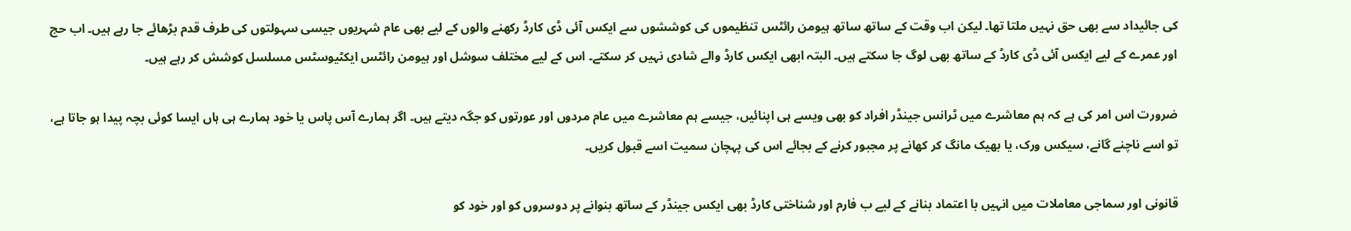کی جائیداد سے بھی حق نہیں ملتا تھا۔ لیکن اب وقت کے ساتھ ساتھ ہیومن رائٹس تنظیموں کی کوششوں سے ایکس آئی ڈی کارڈ رکھنے والوں کے لیے بھی عام شہریوں جیسی سہولتوں کی طرف قدم بڑھائے جا رہے ہیں۔ اب حج اور عمرے کے لیے ایکس آئی ڈی کارڈ کے ساتھ بھی لوگ جا سکتے ہیں۔ البتہ ابھی ایکس کارڈ والے شادی نہیں کر سکتے۔ اس کے لیے مختلف سوشل اور ہیومن رائٹس ایکٹیوسٹس مسلسل کوشش کر رہے ہیں۔

ضرورت اس امر کی ہے کہ ہم معاشرے میں ٹرانس جینڈر افراد کو بھی ویسے ہی اپنائیں، جیسے ہم معاشرے میں عام مردوں اور عورتوں کو جگہ دیتے ہیں۔ اگر ہمارے آس پاس یا خود ہمارے ہی ہاں ایسا کوئی بچہ پیدا ہو جاتا ہے، تو اسے ناچنے گانے، سیکس ورک، یا بھیک مانگ کر کھانے پر مجبور کرنے کے بجائے اس کی پہچان سمیت اسے قبول کریں۔

قانونی اور سماجی معاملات میں انہیں با اعتماد بنانے کے لیے ب فارم اور شناختی کارڈ بھی ایکس جینڈر کے ساتھ بنوانے پر دوسروں کو اور خود کو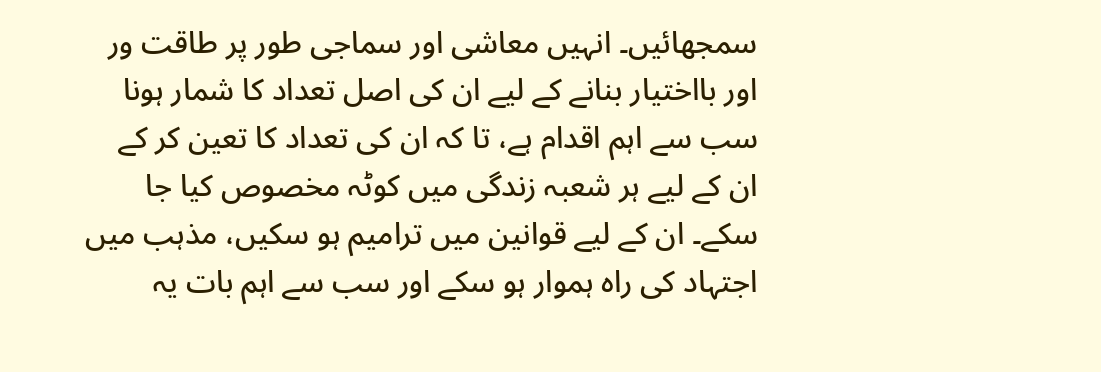سمجھائیں۔ انہیں معاشی اور سماجی طور پر طاقت ور اور بااختیار بنانے کے لیے ان کی اصل تعداد کا شمار ہونا سب سے اہم اقدام ہے، تا کہ ان کی تعداد کا تعین کر کے ان کے لیے ہر شعبہ زندگی میں کوٹہ مخصوص کیا جا سکے۔ ان کے لیے قوانین میں ترامیم ہو سکیں، مذہب میں اجتہاد کی راہ ہموار ہو سکے اور سب سے اہم بات یہ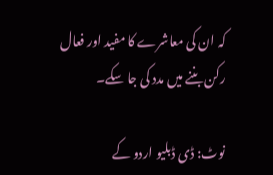کہ ان کی معاشرے کا مفید اور فعال رکن بننے میں مدد کی جا سکے۔

نوٹ: ڈی ڈبلیو اردو کے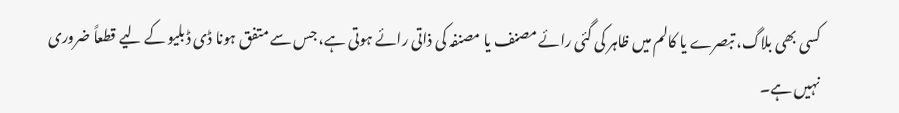کسی بھی بلاگ، تبصرے یا کالم میں ظاہر کی گئی رائے مصنف یا مصنفہ کی ذاتی رائے ہوتی ہے، جس سے متفق ہونا ڈی ڈبلیو کے لیے قطعاً ضروری نہیں ہے۔